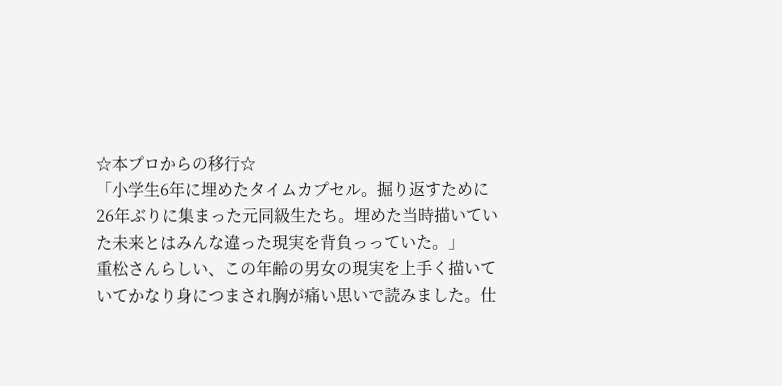☆本プロからの移行☆
「小学生6年に埋めたタイムカプセル。掘り返すために26年ぶりに集まった元同級生たち。埋めた当時描いていた未来とはみんな違った現実を背負っっていた。」
重松さんらしい、この年齢の男女の現実を上手く描いていてかなり身につまされ胸が痛い思いで読みました。仕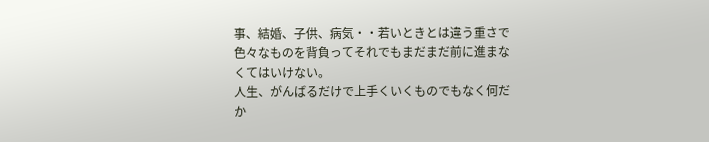事、結婚、子供、病気・・若いときとは違う重さで色々なものを背負ってそれでもまだまだ前に進まなくてはいけない。
人生、がんばるだけで上手くいくものでもなく何だか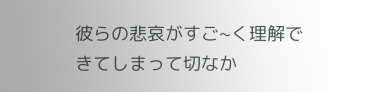彼らの悲哀がすご~く理解できてしまって切なか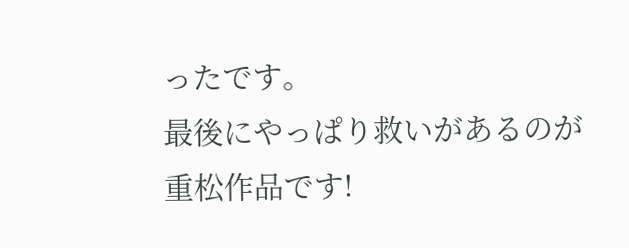ったです。
最後にやっぱり救いがあるのが重松作品です!